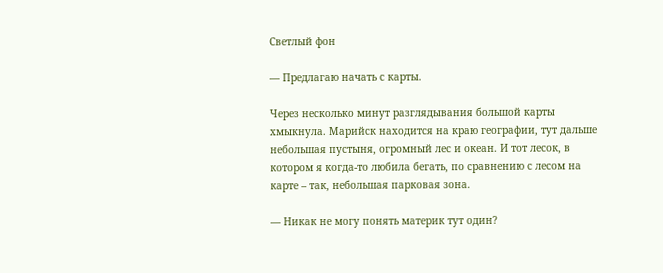Светлый фон

— Предлагаю начать с карты.

Через несколько минут разглядывания большой карты хмыкнула. Марийск находится на краю географии, тут дальше небольшая пустыня, огромный лес и океан. И тот лесок, в котором я когда-то любила бегать, по сравнению с лесом на карте – так, небольшая парковая зона.

— Никак не могу понять материк тут один?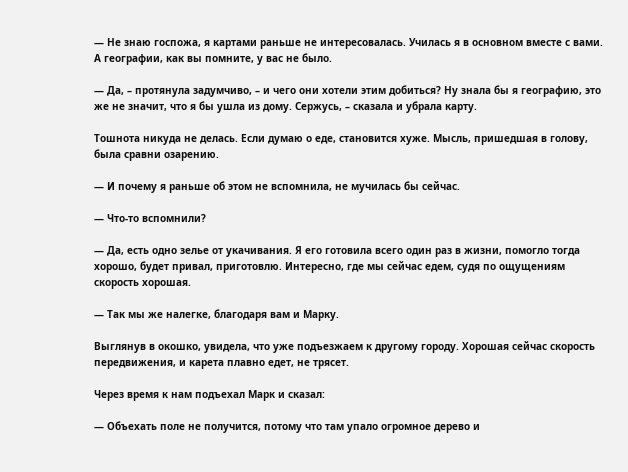— Не знаю госпожа, я картами раньше не интересовалась. Училась я в основном вместе с вами. А географии, как вы помните, у вас не было.

— Да, – протянула задумчиво, – и чего они хотели этим добиться? Ну знала бы я географию, это же не значит, что я бы ушла из дому. Сержусь, – сказала и убрала карту.

Тошнота никуда не делась. Если думаю о еде, становится хуже. Мысль, пришедшая в голову, была сравни озарению.

— И почему я раньше об этом не вспомнила, не мучилась бы сейчас.

— Что-то вспомнили?

— Да, есть одно зелье от укачивания. Я его готовила всего один раз в жизни, помогло тогда хорошо, будет привал, приготовлю. Интересно, где мы сейчас едем, судя по ощущениям скорость хорошая.

— Так мы же налегке, благодаря вам и Марку.

Выглянув в окошко, увидела, что уже подъезжаем к другому городу. Хорошая сейчас скорость передвижения, и карета плавно едет, не трясет.

Через время к нам подъехал Марк и сказал:

— Объехать поле не получится, потому что там упало огромное дерево и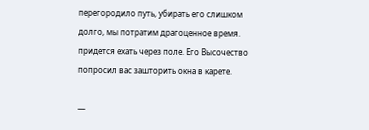перегородило путь, убирать его слишком долго, мы потратим драгоценное время. придется ехать через поле. Его Высочество попросил вас зашторить окна в карете.

—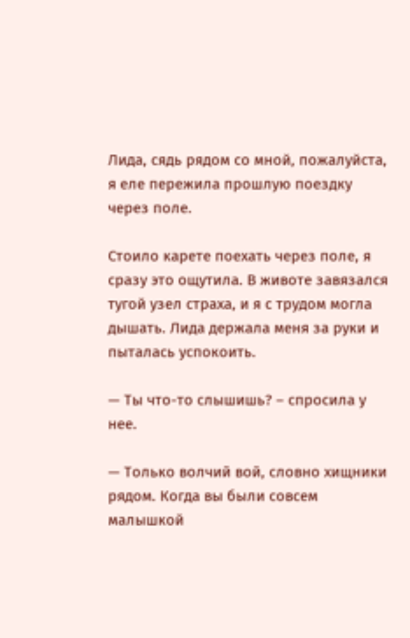Лида, сядь рядом со мной, пожалуйста, я еле пережила прошлую поездку через поле.

Стоило карете поехать через поле, я сразу это ощутила. В животе завязался тугой узел страха, и я с трудом могла дышать. Лида держала меня за руки и пыталась успокоить.

— Ты что-то слышишь? – спросила у нее.

— Только волчий вой, словно хищники рядом. Когда вы были совсем малышкой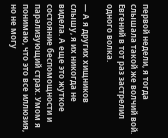первой недели, я тогда слышала такой же волчий вой. Евгений в тот раз застрелил одного волка.

— А я других хищников слышу, я их никогда не видела. А еще это жуткое состояние беспомощности и парализующий страх. Умом я понимаю, что это все иллюзия, но не могу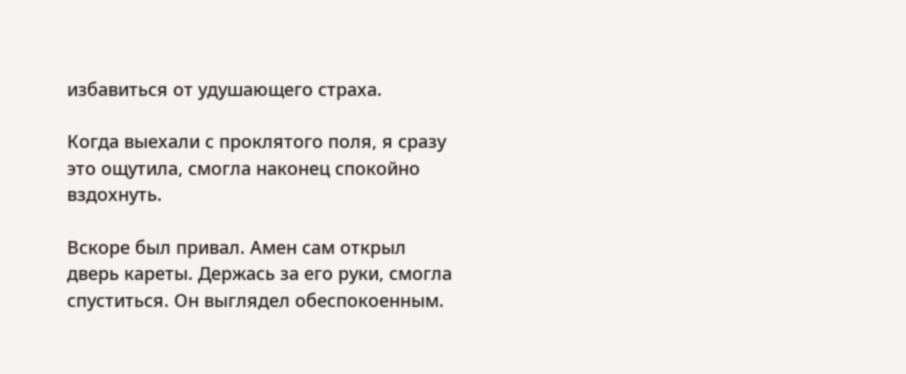избавиться от удушающего страха.

Когда выехали с проклятого поля, я сразу это ощутила, смогла наконец спокойно вздохнуть.

Вскоре был привал. Амен сам открыл дверь кареты. Держась за его руки, смогла спуститься. Он выглядел обеспокоенным.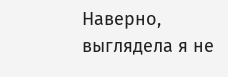Наверно, выглядела я не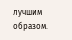лучшим образом.